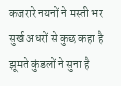कजरारे नयनों ने मस्ती भर
सुर्ख अधरों से कुछ कहा है
झूमते कुंडलों ने सुना है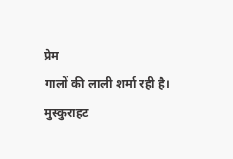प्रेम
गालों की लाली शर्मा रही है।
मुस्कुराहट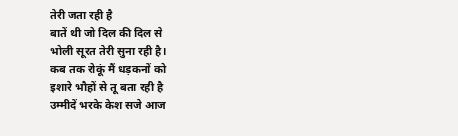तेरी जता रही है
बातें थी जो दिल की दिल से
भोली सूरत तेरी सुना रही है।
कब तक रोकूं मैं धड़कनों को
इशारे भौहों से तू बता रही है
उम्मीदें भरके केश सजे आज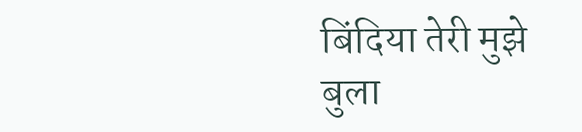बिंदिया तेरी मुझे बुला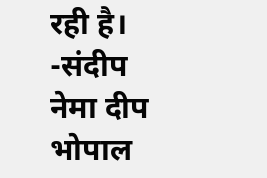रही है।
-संदीप नेमा दीप
भोपाल